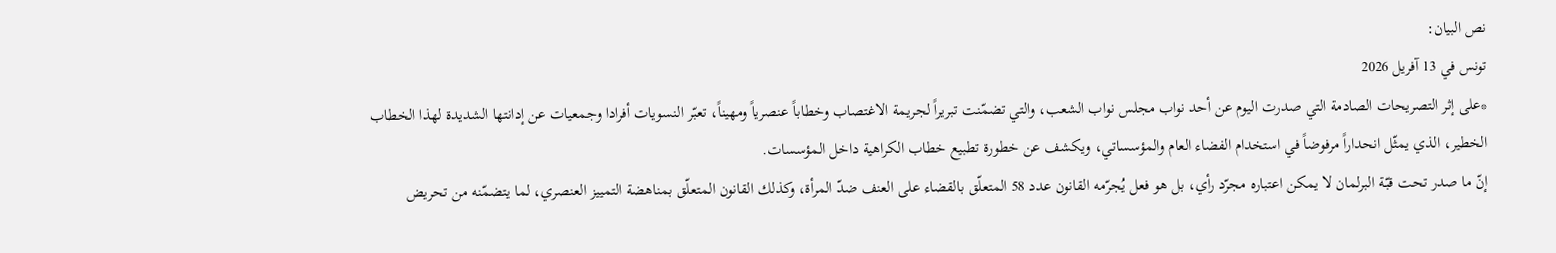نص البيان:
تونس في 13 آفريل 2026
*على إثر التصريحات الصادمة التي صدرت اليوم عن أحد نواب مجلس نواب الشعب، والتي تضمّنت تبريراً لجريمة الاغتصاب وخطاباً عنصرياً ومهيناً، تعبّر النسويات أفرادا وجمعيات عن إدانتها الشديدة لهذا الخطاب الخطير، الذي يمثّل انحداراً مرفوضاً في استخدام الفضاء العام والمؤسساتي، ويكشف عن خطورة تطبيع خطاب الكراهية داخل المؤسسات.
إنّ ما صدر تحت قبّة البرلمان لا يمكن اعتباره مجرّد رأي، بل هو فعل يُجرّمه القانون عدد 58 المتعلّق بالقضاء على العنف ضدّ المرأة، وكذلك القانون المتعلّق بمناهضة التمييز العنصري، لما يتضمّنه من تحريض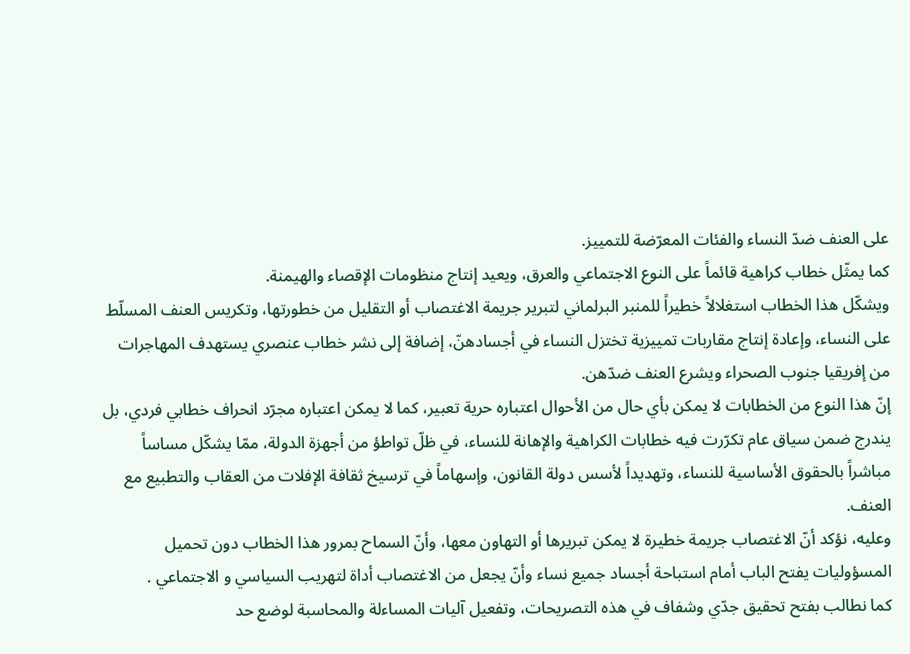على العنف ضدّ النساء والفئات المعرّضة للتمييز.
كما يمثّل خطاب كراهية قائماً على النوع الاجتماعي والعرق، ويعيد إنتاج منظومات الإقصاء والهيمنة.
ويشكّل هذا الخطاب استغلالاً خطيراً للمنبر البرلماني لتبرير جريمة الاغتصاب أو التقليل من خطورتها، وتكريس العنف المسلّط على النساء، وإعادة إنتاج مقاربات تمييزية تختزل النساء في أجسادهنّ، إضافة إلى نشر خطاب عنصري يستهدف المهاجرات من إفريقيا جنوب الصحراء ويشرع العنف ضدّهن.
إنّ هذا النوع من الخطابات لا يمكن بأي حال من الأحوال اعتباره حرية تعبير، كما لا يمكن اعتباره مجرّد انحراف خطابي فردي، بل يندرج ضمن سياق عام تكرّرت فيه خطابات الكراهية والإهانة للنساء، في ظلّ تواطؤ من أجهزة الدولة، ممّا يشكّل مساساً مباشراً بالحقوق الأساسية للنساء، وتهديداً لأسس دولة القانون، وإسهاماً في ترسيخ ثقافة الإفلات من العقاب والتطبيع مع العنف.
وعليه، نؤكد أنّ الاغتصاب جريمة خطيرة لا يمكن تبريرها أو التهاون معها، وأنّ السماح بمرور هذا الخطاب دون تحميل المسؤوليات يفتح الباب أمام استباحة أجساد جميع نساء وأنّ يجعل من الاغتصاب أداة لتهريب السياسي و الاجتماعي .
كما نطالب بفتح تحقيق جدّي وشفاف في هذه التصريحات، وتفعيل آليات المساءلة والمحاسبة لوضع حد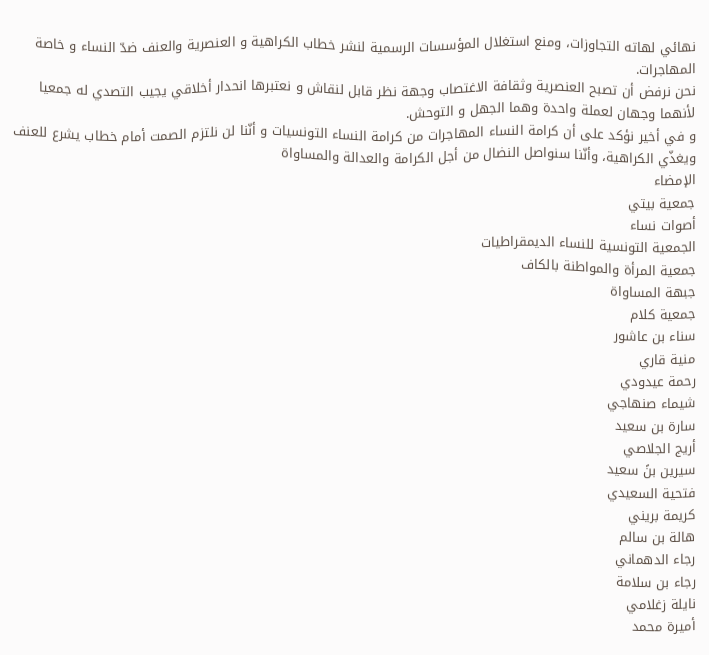نهائي لهاته التجاوزات، ومنع استغلال المؤسسات الرسمية لنشر خطاب الكراهية و العنصرية والعنف ضدّ النساء و خاصة المهاجرات.
نحن نرفض أن تصبح العنصرية وثقافة الاغتصاب وجهة نظر قابل لنقاش و نعتبرها انحدار أخلاقي يجيب التصدي له جمعيا لأنهما وجهان لعملة واحدة وهما الجهل و التوحش.
و في أخير نؤكد على أن كرامة النساء المهاجرات من كرامة النساء التونسيات و أنّنا لن نلتزم الصمت أمام خطاب يشرع للعنف ويغذّي الكراهية، وأنّنا سنواصل النضال من أجل الكرامة والعدالة والمساواة
الإمضاء
جمعية بيتي
أصوات نساء
الجمعية التونسية للنساء الديمقراطيات
جمعية المرأة والمواطنة بالكاف
جبهة المساواة
جمعية كلام
سناء بن عاشور
منية قاري
رحمة عيدودي
شيماء صنهاجي
سارة بن سعيد
أريج الجلاصي
سيرين بنً سعيد
فتحية السعيدي
كريمة بريني
هالة بن سالم
رجاء الدهماني
رجاء بن سلامة
نايلة زغلامي
أميرة محمد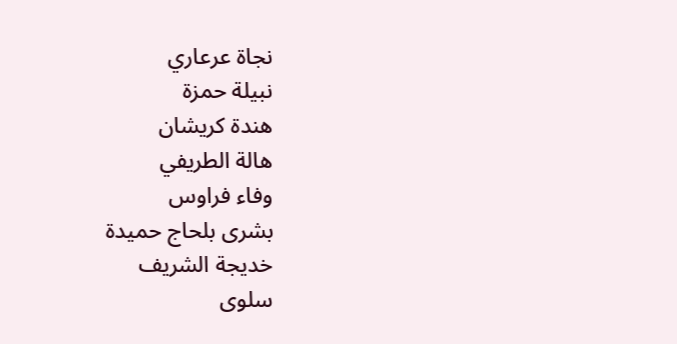نجاة عرعاري
نبيلة حمزة
هندة كريشان
هالة الطريفي
وفاء فراوس
بشرى بلحاج حميدة
خديجة الشريف
سلوى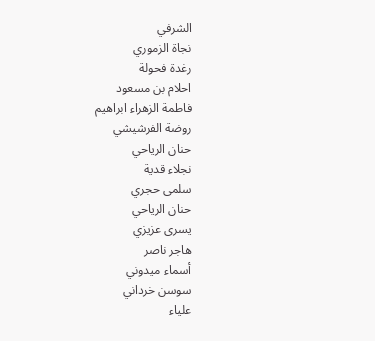الشرفي
نجاة الزموري
رغدة فحولة
احلام بن مسعود
فاطمة الزهراء ابراهيم
روضة الفرشيشي
حنان الرياحي
نجلاء قدية
سلمى حجري
حنان الرياحي
يسرى عزيزي
هاجر ناصر
أسماء ميدوني
سوسن خرداني
علياء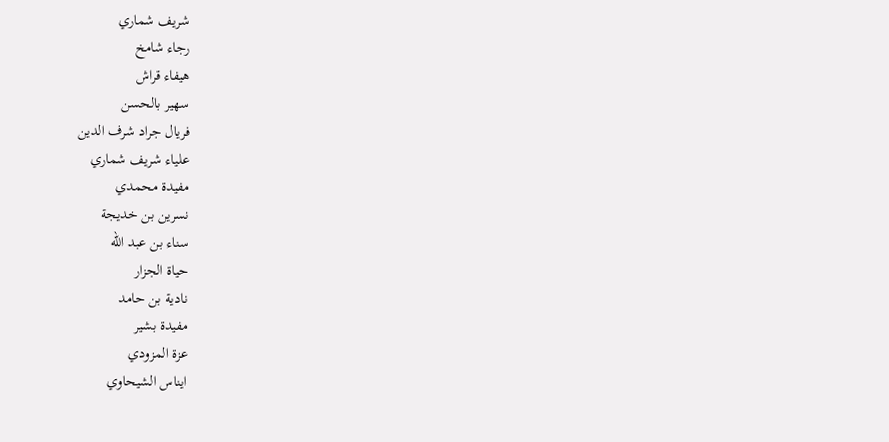شريف شماري
رجاء شامخ
هيفاء قراش
سهير بالحسن
فريال جراد شرف الدين
علياء شريف شماري
مفيدة محمدي
نسرين بن خديجة
سناء بن عبد الله
حياة الجزار
نادية بن حامد
مفيدة بشير
عزة المزودي
ايناس الشيحاوي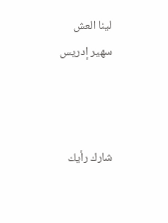لينا العش
سهير إدريس



شارك رأيك